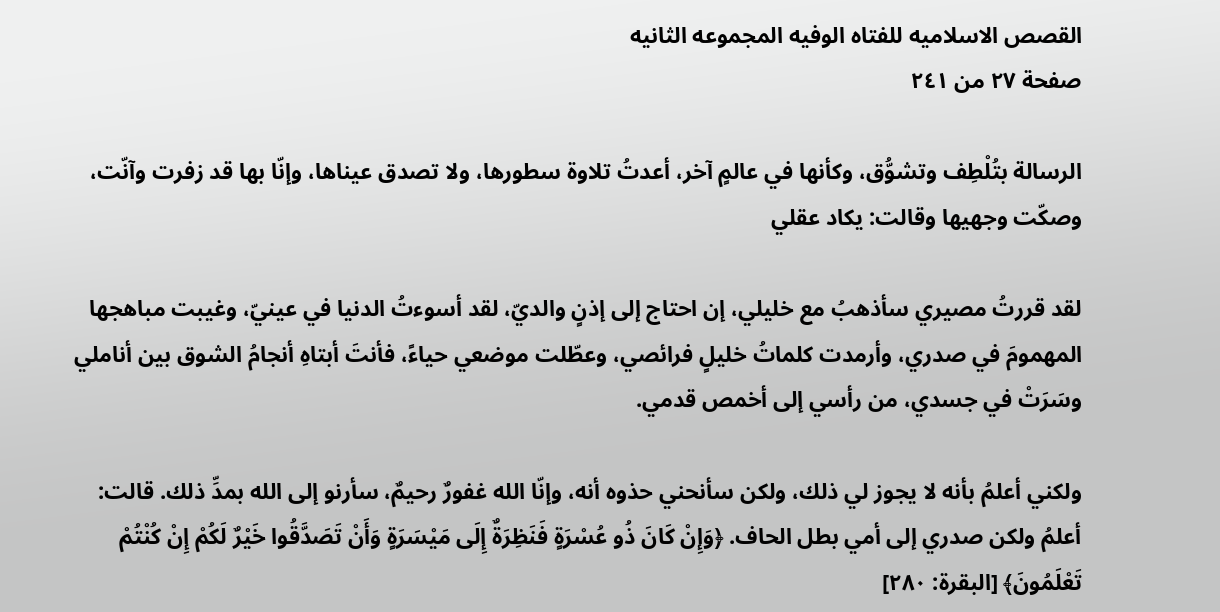القصص الاسلامیه للفتاه الوفیه المجموعه الثانیه
صفحة ٢٧ من ٢٤١

الرسالة بتُلْطِف وتشوُّق، وكأنها في عالمٍ آخر، أعدتُ تلاوة سطورها، ولا تصدق عيناها، وإنّا بها قد زفرت وآنّت، وصكّت وجهيها وقالت: يكاد عقلي

لقد قررتُ مصيري سأذهبُ مع خليلي، إن احتاج إلى إذنٍ والديّ، لقد أسوءتُ الدنيا في عينيّ، وغيبت مباهجها المهمومَ في صدري، وأرمدت كلماتُ خليلٍ فرائصي، وعطّلت موضعي حياءً، فأنتَ أبتاهِ أنجامُ الشوق بين أناملي وسَرَتْ في جسدي، من رأسي إلى أخمص قدمي.

ولكني أعلمُ بأنه لا يجوز لي ذلك، ولكن سأنحني حذوه أنه، وإنّا الله غفورٌ رحيمٌ، سأرنو إلى الله بمدِّ ذلك. قالت: أعلمُ ولكن صدري إلى أمي بطل الحاف. ﴿وَإِنْ كَانَ ذُو عُسْرَةٍ فَنَظِرَةٌ إِلَى مَيْسَرَةٍ وَأَنْ تَصَدَّقُوا خَيْرٌ لَكُمْ إِنْ كُنْتُمْ تَعْلَمُونَ﴾ [البقرة: ٢٨٠]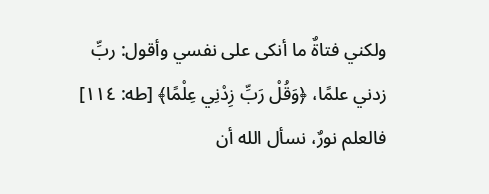ولكني فتاةٌ ما أنكى على نفسي وأقول: ربِّ زدني علمًا، ﴿وَقُلْ رَبِّ زِدْنِي عِلْمًا﴾ [طه: ١١٤] فالعلم نورٌ، نسأل الله أن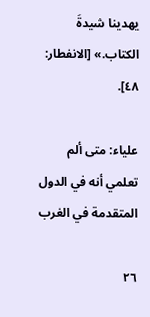يهدينا شيدةَ الكتاب.» [الانفطار: ٤٨].

علياء: متى ألم تعلمي أنه في الدول المتقدمة في الغرب

٢٦